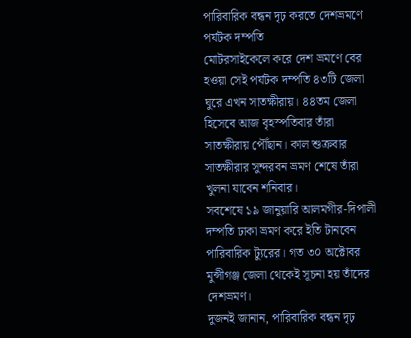পারিবারিক বন্ধন দৃঢ় করতে দেশভ্রমণে পর্যটক দম্পতি
মোটরসাইকেলে করে দেশ ভ্রমণে বের হওয়া সেই পর্যটক দম্পতি ৪৩টি জেলা ঘুরে এখন সাতক্ষীরায়। ৪৪তম জেলা হিসেবে আজ বৃহস্পতিবার তাঁরা সাতক্ষীরায় পৌঁছান। কাল শুক্রবার সাতক্ষীরার সুন্দরবন ভ্রমণ শেষে তাঁরা খুলনা যাবেন শনিবার।
সবশেষে ১৯ জানুয়ারি আলমগীর-দিপালী দম্পতি ঢাকা ভ্রমণ করে ইতি টানবেন পারিবারিক ট্যুরের। গত ৩০ অক্টোবর মুন্সীগঞ্জ জেলা থেকেই সূচনা হয় তাঁদের দেশভ্রমণ।
দুজনই জানান, পারিবারিক বন্ধন দৃঢ়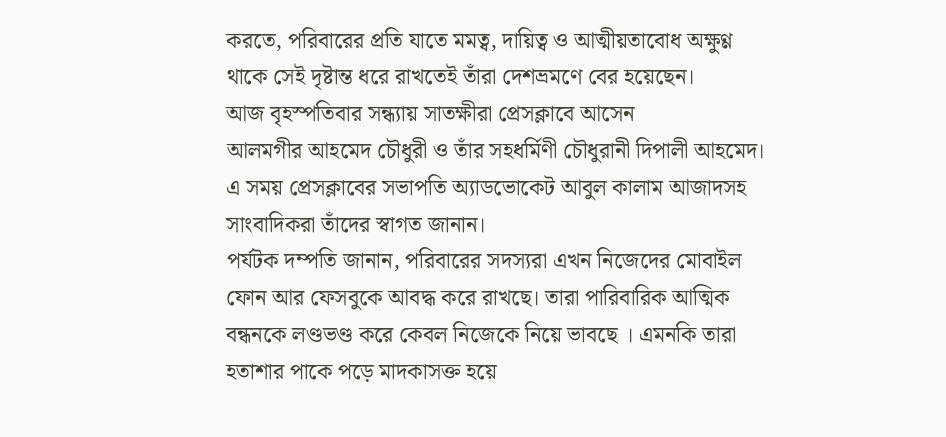করতে, পরিবারের প্রতি যাতে মমত্ব, দায়িত্ব ও আত্মীয়তাবোধ অক্ষুণ্ণ থাকে সেই দৃষ্টান্ত ধরে রাখতেই তাঁরা দেশভ্রমণে বের হয়েছেন।
আজ বৃহস্পতিবার সন্ধ্যায় সাতক্ষীরা প্রেসক্লাবে আসেন
আলমগীর আহমেদ চৌধুরী ও তাঁর সহধর্মিণী চৌধুরানী দিপালী আহমেদ। এ সময় প্রেসক্লাবের সভাপতি অ্যাডভোকেট আবুল কালাম আজাদসহ সাংবাদিকরা তাঁদের স্বাগত জানান।
পর্যটক দম্পতি জানান, পরিবারের সদস্যরা এখন নিজেদের মোবাইল ফোন আর ফেসবুকে আবদ্ধ করে রাখছে। তারা পারিবারিক আত্মিক বন্ধনকে লণ্ডভণ্ড করে কেবল নিজেকে নিয়ে ভাবছে । এমনকি তারা হতাশার পাকে পড়ে মাদকাসক্ত হয়ে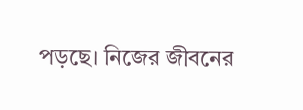পড়ছে। নিজের জীবনের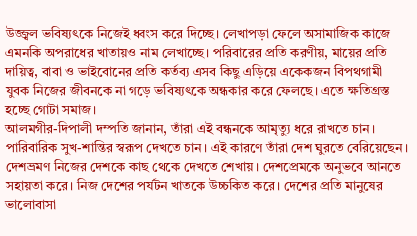উজ্জ্বল ভবিষ্যৎকে নিজেই ধ্বংস করে দিচ্ছে। লেখাপড়া ফেলে অসামাজিক কাজে এমনকি অপরাধের খাতায়ও নাম লেখাচ্ছে। পরিবারের প্রতি করণীয়, মায়ের প্রতি দায়িত্ব, বাবা ও ভাইবোনের প্রতি কর্তব্য এসব কিছু এড়িয়ে একেকজন বিপথগামী যুবক নিজের জীবনকে না গড়ে ভবিষ্যৎকে অন্ধকার করে ফেলছে। এতে ক্ষতিগ্রস্ত হচ্ছে গোটা সমাজ।
আলমগীর-দিপালী দম্পতি জানান, তাঁরা এই বন্ধনকে আমৃত্যু ধরে রাখতে চান। পারিবারিক সুখ-শান্তির স্বরূপ দেখতে চান। এই কারণে তাঁরা দেশ ঘুরতে বেরিয়েছেন। দেশভ্রমণ নিজের দেশকে কাছ থেকে দেখতে শেখায়। দেশপ্রেমকে অনুভবে আনতে সহায়তা করে। নিজ দেশের পর্যটন খাতকে উচ্চকিত করে। দেশের প্রতি মানুষের ভালোবাসা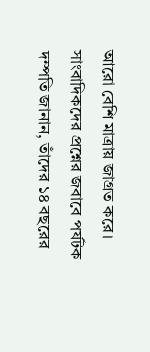আরো বেশি মাত্রায় জাগ্রত করে।
সাংবাদিকদের প্রশ্নের জবাবে পর্যটক দম্পতি জানান, তাঁদের ১৪ বছরের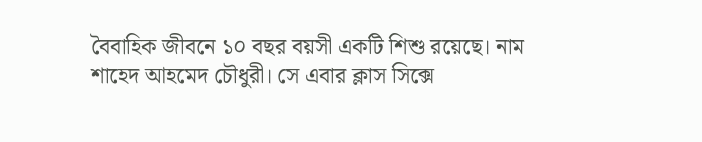বৈবাহিক জীবনে ১০ বছর বয়সী একটি শিশু রয়েছে। নাম শাহেদ আহমেদ চৌধুরী। সে এবার ক্লাস সিক্সে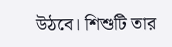উঠবে। শিশুটি তার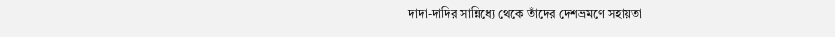দাদা-দাদির সান্নিধ্যে থেকে তাঁদের দেশভ্রমণে সহায়তা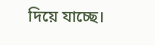দিয়ে যাচ্ছে।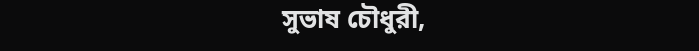সুভাষ চৌধুরী,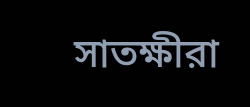সাতক্ষীরা